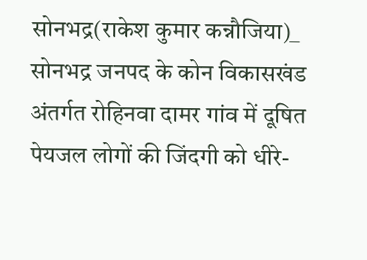सोनभद्र(राकेश कुमार कन्नौजिया)_
सोनभद्र जनपद के कोन विकासखंड अंतर्गत रोहिनवा दामर गांव में दूषित पेयजल लोगों की जिंदगी को धीरे-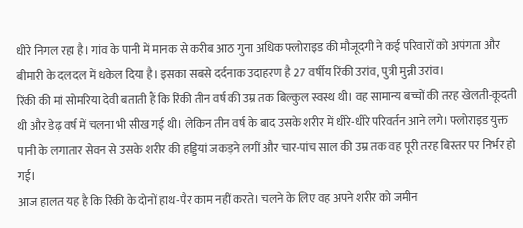धीरे निगल रहा है। गांव के पानी में मानक से करीब आठ गुना अधिक फ्लोराइड की मौजूदगी ने कई परिवारों को अपंगता और बीमारी के दलदल में धकेल दिया है। इसका सबसे दर्दनाक उदाहरण है 27 वर्षीय रिंकी उरांव, पुत्री मुन्नी उरांव।
रिंकी की मां सोमरिया देवी बताती हैं कि रिंकी तीन वर्ष की उम्र तक बिल्कुल स्वस्थ थी। वह सामान्य बच्चों की तरह खेलती-कूदती थी और डेढ़ वर्ष में चलना भी सीख गई थी। लेकिन तीन वर्ष के बाद उसके शरीर में धीरे-धीरे परिवर्तन आने लगे। फ्लोराइड युक्त पानी के लगातार सेवन से उसके शरीर की हड्डियां जकड़ने लगीं और चार-पांच साल की उम्र तक वह पूरी तरह बिस्तर पर निर्भर हो गई।
आज हालत यह है कि रिंकी के दोनों हाथ-पैर काम नहीं करते। चलने के लिए वह अपने शरीर को जमीन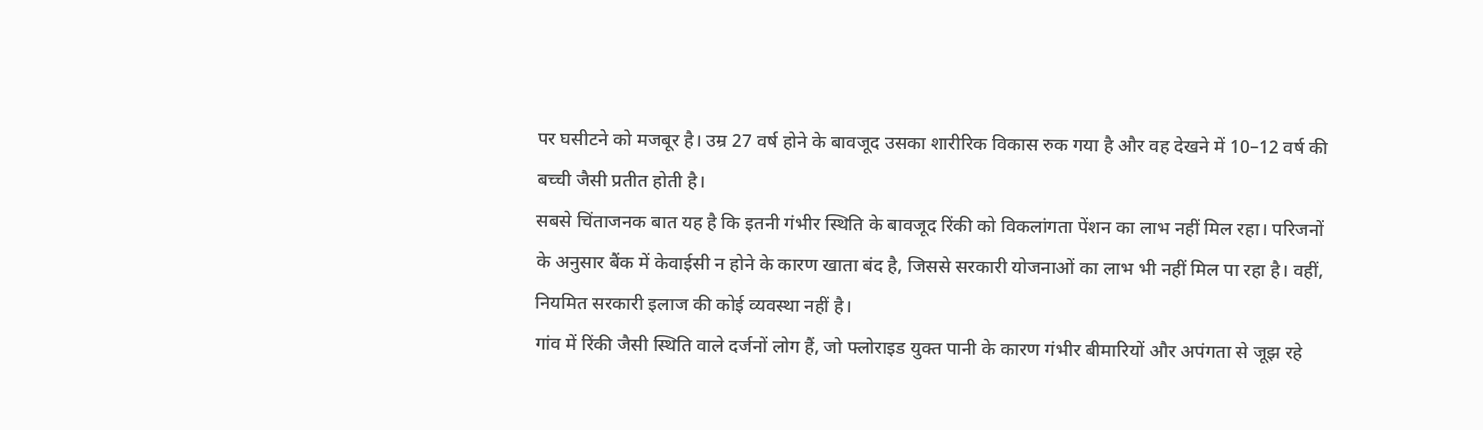पर घसीटने को मजबूर है। उम्र 27 वर्ष होने के बावजूद उसका शारीरिक विकास रुक गया है और वह देखने में 10–12 वर्ष की बच्ची जैसी प्रतीत होती है।
सबसे चिंताजनक बात यह है कि इतनी गंभीर स्थिति के बावजूद रिंकी को विकलांगता पेंशन का लाभ नहीं मिल रहा। परिजनों के अनुसार बैंक में केवाईसी न होने के कारण खाता बंद है, जिससे सरकारी योजनाओं का लाभ भी नहीं मिल पा रहा है। वहीं, नियमित सरकारी इलाज की कोई व्यवस्था नहीं है।
गांव में रिंकी जैसी स्थिति वाले दर्जनों लोग हैं, जो फ्लोराइड युक्त पानी के कारण गंभीर बीमारियों और अपंगता से जूझ रहे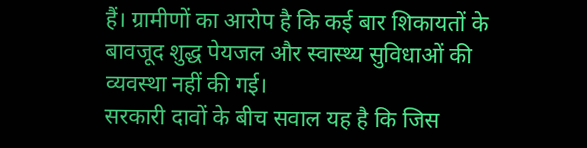हैं। ग्रामीणों का आरोप है कि कई बार शिकायतों के बावजूद शुद्ध पेयजल और स्वास्थ्य सुविधाओं की व्यवस्था नहीं की गई।
सरकारी दावों के बीच सवाल यह है कि जिस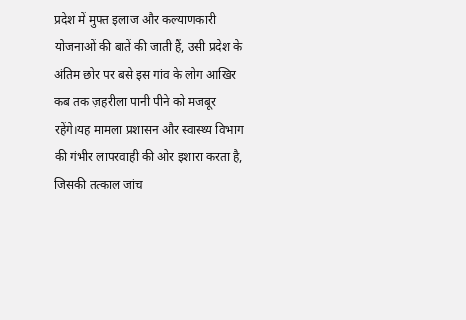प्रदेश में मुफ्त इलाज और कल्याणकारी योजनाओं की बातें की जाती हैं, उसी प्रदेश के अंतिम छोर पर बसे इस गांव के लोग आखिर कब तक ज़हरीला पानी पीने को मजबूर रहेंगे।यह मामला प्रशासन और स्वास्थ्य विभाग की गंभीर लापरवाही की ओर इशारा करता है, जिसकी तत्काल जांच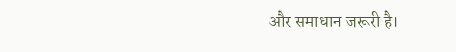और समाधान जरूरी है।